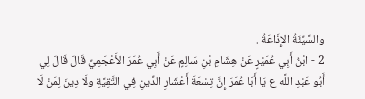والسَّيِّئَةُ الإِذَاعَةُ .
2 - ابْنُ أَبِي عُمَيْرٍ عَنْ هِشَامِ بْنِ سَالِمٍ عَنْ أَبِي عُمَرَ الأَعْجَمِيِّ قَالَ قَالَ لِي أَبُو عَبْدِ اللَّه ع يَا أَبَا عُمَرَ إِنَّ تِسْعَةَ أَعْشَارِ الدِّينِ فِي التَّقِيَّةِ ولَا دِينَ لِمَنْ لَا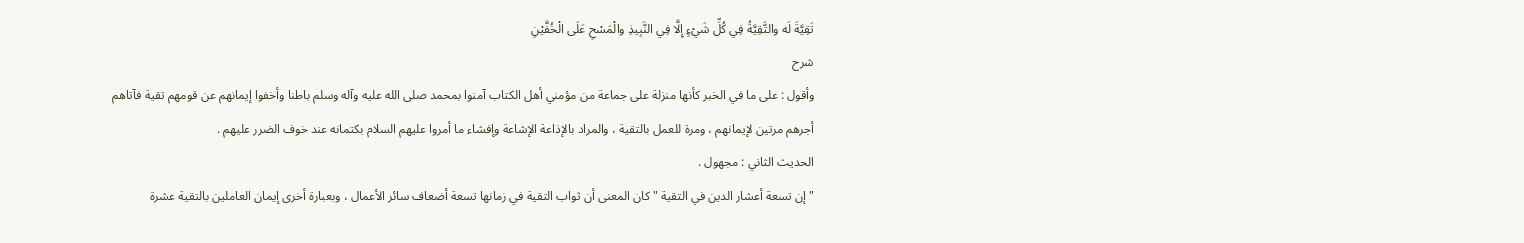تَقِيَّةَ لَه والتَّقِيَّةُ فِي كُلِّ شَيْءٍ إِلَّا فِي النَّبِيذِ والْمَسْحِ عَلَى الْخُفَّيْنِ
شرح
وأقول : على ما في الخبر كأنها منزلة على جماعة من مؤمني أهل الكتاب آمنوا بمحمد صلى الله عليه وآله وسلم باطنا وأخفوا إيمانهم عن قومهم تقية فآتاهم أجرهم مرتين لإيمانهم ، ومرة للعمل بالتقية ، والمراد بالإذاعة الإشاعة وإفشاء ما أمروا عليهم السلام بكتمانه عند خوف الضرر عليهم .
الحديث الثاني : مجهول .
" إن تسعة أعشار الدين في التقية " كان المعنى أن ثواب التقية في زمانها تسعة أضعاف سائر الأعمال ، وبعبارة أخرى إيمان العاملين بالتقية عشرة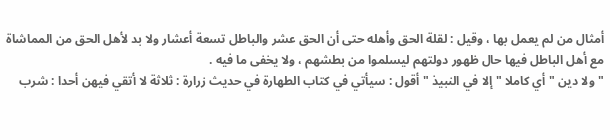أمثال من لم يعمل بها ، وقيل : لقلة الحق وأهله حتى أن الحق عشر والباطل تسعة أعشار ولا بد لأهل الحق من المماشاة مع أهل الباطل فيها حال ظهور دولتهم ليسلموا من بطشهم ، ولا يخفى ما فيه .
" ولا دين " أي كاملا " إلا في النبيذ " أقول : سيأتي في كتاب الطهارة في حديث زرارة : ثلاثة لا أتقي فيهن أحدا : شرب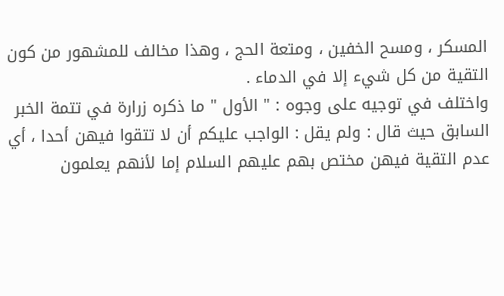المسكر ، ومسح الخفين ، ومتعة الحج ، وهذا مخالف للمشهور من كون التقية من كل شيء إلا في الدماء .
واختلف في توجيه على وجوه : " الأول " ما ذكره زرارة في تتمة الخبر السابق حيث قال : ولم يقل : الواجب عليكم أن لا تتقوا فيهن أحدا ، أي عدم التقية فيهن مختص بهم عليهم السلام إما لأنهم يعلمون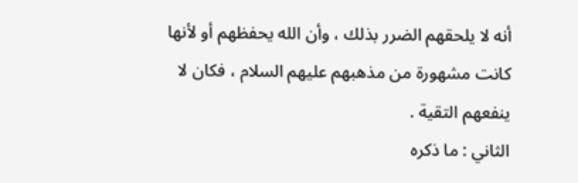أنه لا يلحقهم الضرر بذلك ، وأن الله يحفظهم أو لأنها كانت مشهورة من مذهبهم عليهم السلام ، فكان لا ينفعهم التقية .
الثاني : ما ذكره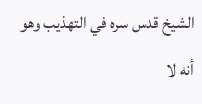الشيخ قدس سره في التهذيب وهو أنه لا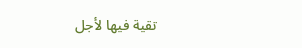تقية فيها لأجل